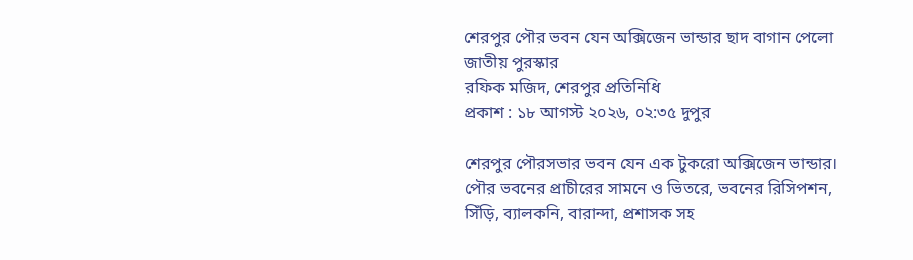শেরপুর পৌর ভবন যেন অক্সিজেন ভান্ডার ছাদ বাগান পেলো জাতীয় পুরস্কার
রফিক মজিদ, শেরপুর প্রতিনিধি
প্রকাশ : ১৮ আগস্ট ২০২৬, ০২:৩৫ দুপুর

শেরপুর পৌরসভার ভবন যেন এক টুকরো অক্সিজেন ভান্ডার। পৌর ভবনের প্রাচীরের সামনে ও ভিতরে, ভবনের রিসিপশন, সিঁড়ি, ব্যালকনি, বারান্দা, প্রশাসক সহ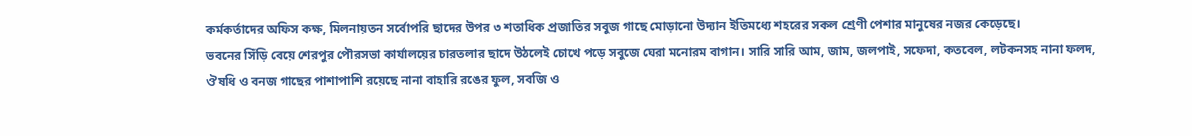কর্মকর্তাদের অফিস কক্ষ, মিলনায়তন সর্বোপরি ছাদের উপর ৩ শতাধিক প্রজাতির সবুজ গাছে মোড়ানো উদ্যান ইতিমধ্যে শহরের সকল শ্রেণী পেশার মানুষের নজর কেড়েছে।
ভবনের সিঁড়ি বেয়ে শেরপুর পৌরসভা কার্যালয়ের চারতলার ছাদে উঠলেই চোখে পড়ে সবুজে ঘেরা মনোরম বাগান। সারি সারি আম, জাম, জলপাই, সফেদা, কতবেল, লটকনসহ নানা ফলদ, ঔষধি ও বনজ গাছের পাশাপাশি রয়েছে নানা বাহারি রঙের ফুল, সবজি ও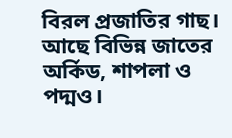বিরল প্রজাতির গাছ। আছে বিভিন্ন জাতের অর্কিড, শাপলা ও পদ্মও।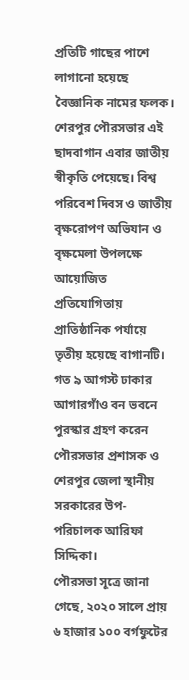প্রতিটি গাছের পাশে লাগানো হয়েছে বৈজ্ঞানিক নামের ফলক।
শেরপুর পৌরসভার এই ছাদবাগান এবার জাতীয় স্বীকৃতি পেয়েছে। বিশ্ব পরিবেশ দিবস ও জাতীয় বৃক্ষরোপণ অভিযান ও বৃক্ষমেলা উপলক্ষে আয়োজিত প্রতিযোগিতায় প্রাতিষ্ঠানিক পর্যায়ে তৃতীয় হয়েছে বাগানটি। গত ৯ আগস্ট ঢাকার আগারগাঁও বন ভবনে পুরস্কার গ্রহণ করেন পৌরসভার প্রশাসক ও শেরপুর জেলা স্থানীয় সরকারের উপ-পরিচালক আরিফা সিদ্দিকা।
পৌরসভা সূত্রে জানা গেছে, ২০২০ সালে প্রায় ৬ হাজার ১০০ বর্গফুটের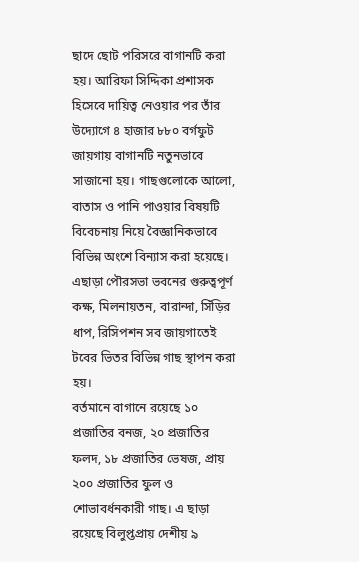ছাদে ছোট পরিসরে বাগানটি করা হয়। আরিফা সিদ্দিকা প্রশাসক হিসেবে দায়িত্ব নেওয়ার পর তাঁর উদ্যোগে ৪ হাজার ৮৮০ বর্গফুট জায়গায় বাগানটি নতুনভাবে সাজানো হয়। গাছগুলোকে আলো, বাতাস ও পানি পাওয়ার বিষয়টি বিবেচনায় নিয়ে বৈজ্ঞানিকভাবে বিভিন্ন অংশে বিন্যাস করা হয়েছে। এছাড়া পৌরসভা ভবনের গুরুত্বপূর্ণ কক্ষ, মিলনায়তন, বারান্দা, সিঁড়ির ধাপ, রিসিপশন সব জায়গাতেই টবের ভিতর বিভিন্ন গাছ স্থাপন করা হয়।
বর্তমানে বাগানে রয়েছে ১০ প্রজাতির বনজ, ২০ প্রজাতির ফলদ, ১৮ প্রজাতির ভেষজ, প্রায় ২০০ প্রজাতির ফুল ও শোভাবর্ধনকারী গাছ। এ ছাড়া রয়েছে বিলুপ্তপ্রায় দেশীয় ৯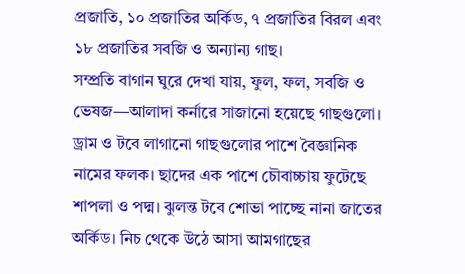প্রজাতি, ১০ প্রজাতির অর্কিড, ৭ প্রজাতির বিরল এবং ১৮ প্রজাতির সবজি ও অন্যান্য গাছ।
সম্প্রতি বাগান ঘুরে দেখা যায়, ফুল, ফল, সবজি ও ভেষজ—আলাদা কর্নারে সাজানো হয়েছে গাছগুলো। ড্রাম ও টবে লাগানো গাছগুলোর পাশে বৈজ্ঞানিক নামের ফলক। ছাদের এক পাশে চৌবাচ্চায় ফুটেছে শাপলা ও পদ্ম। ঝুলন্ত টবে শোভা পাচ্ছে নানা জাতের অর্কিড। নিচ থেকে উঠে আসা আমগাছের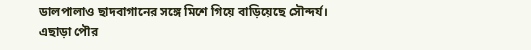ডালপালাও ছাদবাগানের সঙ্গে মিশে গিয়ে বাড়িয়েছে সৌন্দর্য।
এছাড়া পৌর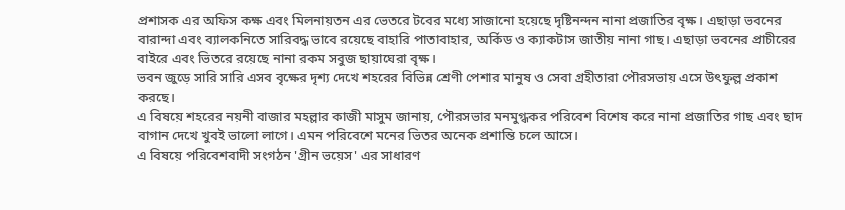প্রশাসক এর অফিস কক্ষ এবং মিলনায়তন এর ভেতরে টবের মধ্যে সাজানো হয়েছে দৃষ্টিনন্দন নানা প্রজাতির বৃক্ষ। এছাড়া ভবনের বারান্দা এবং ব্যালকনিতে সারিবদ্ধ ভাবে রয়েছে বাহারি পাতাবাহার, অর্কিড ও ক্যাকটাস জাতীয় নানা গাছ। এছাড়া ভবনের প্রাচীরের বাইরে এবং ভিতরে রয়েছে নানা রকম সবুজ ছায়াঘেরা বৃক্ষ।
ভবন জুড়ে সারি সারি এসব বৃক্ষের দৃশ্য দেখে শহরের বিভিন্ন শ্রেণী পেশার মানুষ ও সেবা গ্রহীতারা পৌরসভায় এসে উৎফুল্ল প্রকাশ করছে।
এ বিষয়ে শহরের নয়নী বাজার মহল্লার কাজী মাসুম জানায়, পৌরসভার মনমুগ্ধকর পরিবেশ বিশেষ করে নানা প্রজাতির গাছ এবং ছাদ বাগান দেখে খুবই ভালো লাগে। এমন পরিবেশে মনের ভিতর অনেক প্রশান্তি চলে আসে।
এ বিষয়ে পরিবেশবাদী সংগঠন 'গ্রীন ভয়েস' এর সাধারণ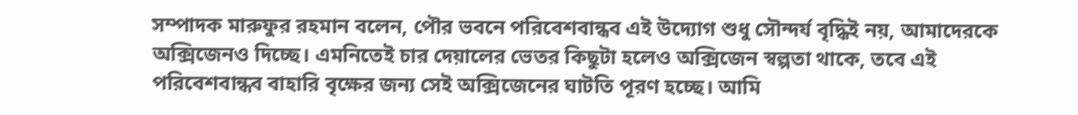সম্পাদক মারুফুর রহমান বলেন, পৌর ভবনে পরিবেশবান্ধব এই উদ্যোগ শুধু সৌন্দর্য বৃদ্ধিই নয়, আমাদেরকে অক্সিজেনও দিচ্ছে। এমনিতেই চার দেয়ালের ভেতর কিছুটা হলেও অক্সিজেন স্বল্পতা থাকে, তবে এই পরিবেশবান্ধব বাহারি বৃক্ষের জন্য সেই অক্সিজেনের ঘাটতি পূরণ হচ্ছে। আমি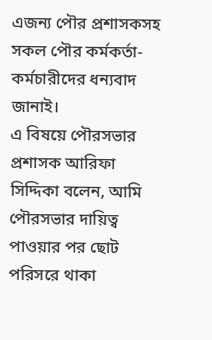এজন্য পৌর প্রশাসকসহ সকল পৌর কর্মকর্তা-কর্মচারীদের ধন্যবাদ জানাই।
এ বিষয়ে পৌরসভার প্রশাসক আরিফা সিদ্দিকা বলেন, আমি পৌরসভার দায়িত্ব পাওয়ার পর ছোট পরিসরে থাকা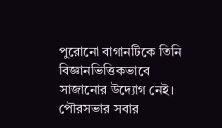পুরোনো বাগানটিকে তিনি বিজ্ঞানভিত্তিকভাবে সাজানোর উদ্যোগ নেই। পৌরসভার সবার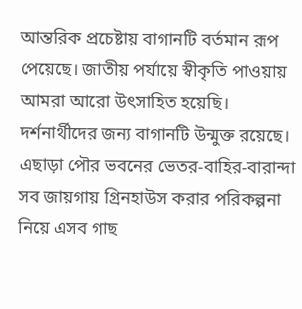আন্তরিক প্রচেষ্টায় বাগানটি বর্তমান রূপ পেয়েছে। জাতীয় পর্যায়ে স্বীকৃতি পাওয়ায় আমরা আরো উৎসাহিত হয়েছি। দর্শনার্থীদের জন্য বাগানটি উন্মুক্ত রয়েছে। এছাড়া পৌর ভবনের ভেতর-বাহির-বারান্দা সব জায়গায় গ্রিনহাউস করার পরিকল্পনা নিয়ে এসব গাছ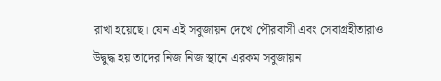রাখা হয়েছে। যেন এই সবুজায়ন দেখে পৌরবাসী এবং সেবাগ্রহীতারাও উদ্বুদ্ধ হয় তাদের নিজ নিজ স্থানে এরকম সবুজায়ন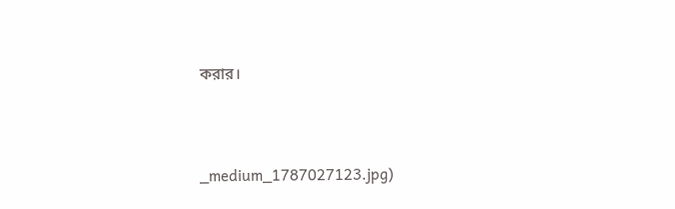করার।




_medium_1787027123.jpg)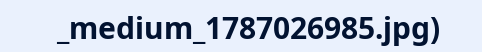_medium_1787026985.jpg)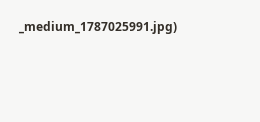_medium_1787025991.jpg)